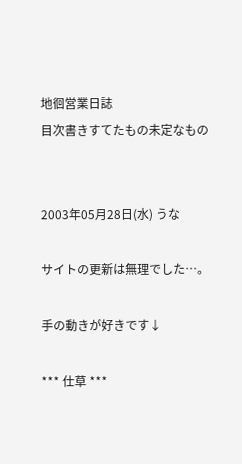地徊営業日誌
目次書きすてたもの未定なもの


2003年05月28日(水) うな

サイトの更新は無理でした…。

手の動きが好きです↓

*** 仕草 ***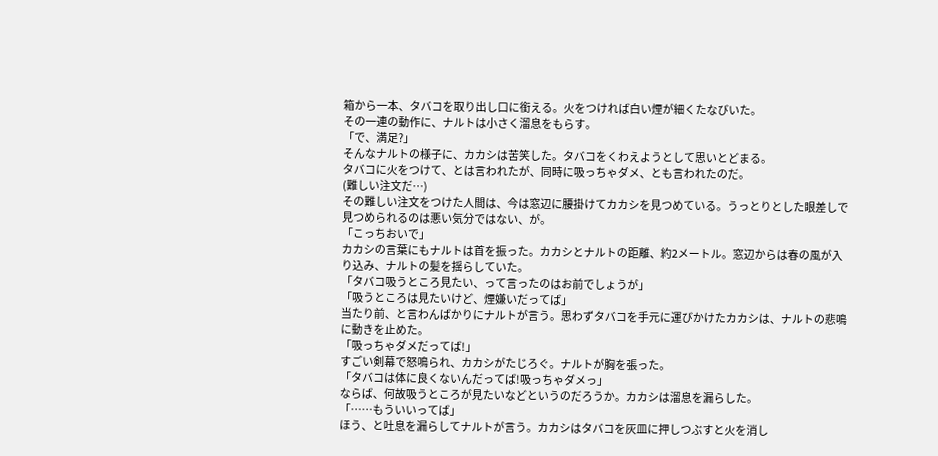箱から一本、タバコを取り出し口に銜える。火をつければ白い煙が細くたなびいた。
その一連の動作に、ナルトは小さく溜息をもらす。
「で、満足?」
そんなナルトの様子に、カカシは苦笑した。タバコをくわえようとして思いとどまる。
タバコに火をつけて、とは言われたが、同時に吸っちゃダメ、とも言われたのだ。
(難しい注文だ…)
その難しい注文をつけた人間は、今は窓辺に腰掛けてカカシを見つめている。うっとりとした眼差しで見つめられるのは悪い気分ではない、が。
「こっちおいで」
カカシの言葉にもナルトは首を振った。カカシとナルトの距離、約2メートル。窓辺からは春の風が入り込み、ナルトの髪を揺らしていた。
「タバコ吸うところ見たい、って言ったのはお前でしょうが」
「吸うところは見たいけど、煙嫌いだってば」
当たり前、と言わんばかりにナルトが言う。思わずタバコを手元に運びかけたカカシは、ナルトの悲鳴に動きを止めた。
「吸っちゃダメだってば!」
すごい剣幕で怒鳴られ、カカシがたじろぐ。ナルトが胸を張った。
「タバコは体に良くないんだってば!吸っちゃダメっ」
ならば、何故吸うところが見たいなどというのだろうか。カカシは溜息を漏らした。
「……もういいってば」
ほう、と吐息を漏らしてナルトが言う。カカシはタバコを灰皿に押しつぶすと火を消し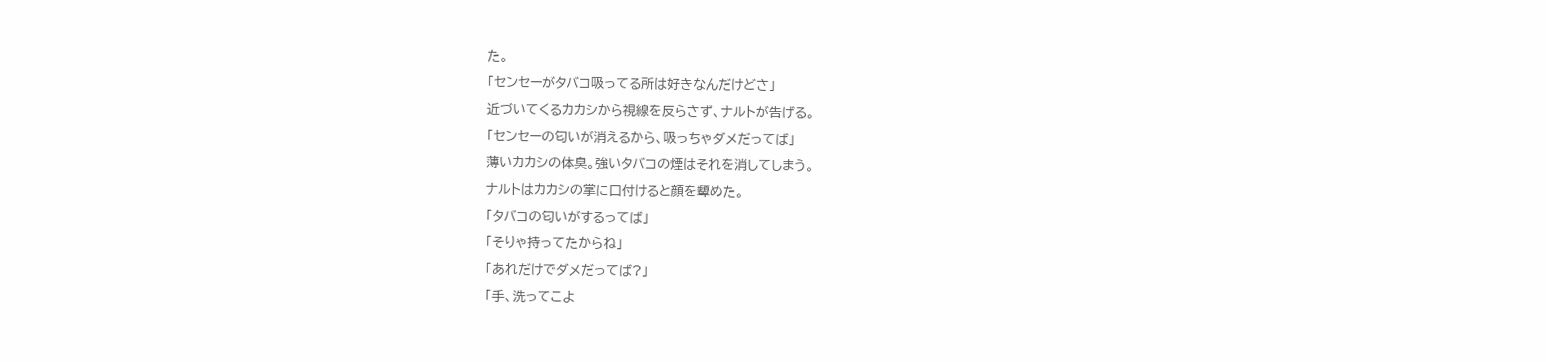た。
「センセーがタバコ吸ってる所は好きなんだけどさ」
近づいてくるカカシから視線を反らさず、ナルトが告げる。
「センセーの匂いが消えるから、吸っちゃダメだってば」
薄いカカシの体臭。強いタバコの煙はそれを消してしまう。
ナルトはカカシの掌に口付けると顔を顰めた。
「タバコの匂いがするってば」
「そりゃ持ってたからね」
「あれだけでダメだってば?」
「手、洗ってこよ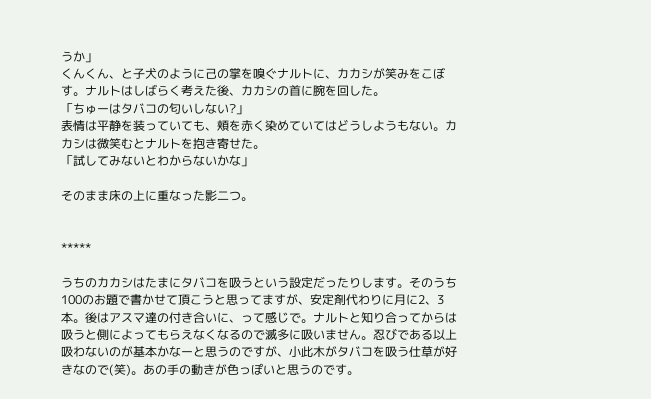うか」
くんくん、と子犬のように己の掌を嗅ぐナルトに、カカシが笑みをこぼす。ナルトはしばらく考えた後、カカシの首に腕を回した。
「ちゅーはタバコの匂いしない?」
表情は平静を装っていても、頬を赤く染めていてはどうしようもない。カカシは微笑むとナルトを抱き寄せた。
「試してみないとわからないかな」

そのまま床の上に重なった影二つ。


*****

うちのカカシはたまにタバコを吸うという設定だったりします。そのうち100のお題で書かせて頂こうと思ってますが、安定剤代わりに月に2、3本。後はアスマ達の付き合いに、って感じで。ナルトと知り合ってからは吸うと側によってもらえなくなるので滅多に吸いません。忍びである以上吸わないのが基本かなーと思うのですが、小此木がタバコを吸う仕草が好きなので(笑)。あの手の動きが色っぽいと思うのです。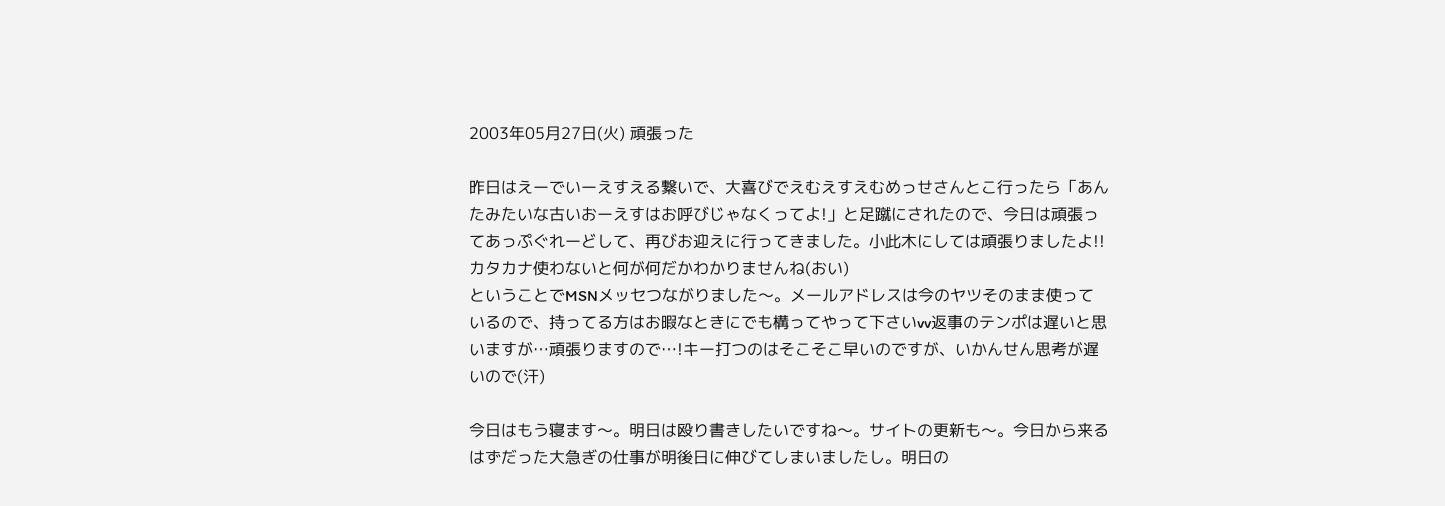2003年05月27日(火) 頑張った

昨日はえーでいーえすえる繋いで、大喜びでえむえすえむめっせさんとこ行ったら「あんたみたいな古いおーえすはお呼びじゃなくってよ!」と足蹴にされたので、今日は頑張ってあっぷぐれーどして、再びお迎えに行ってきました。小此木にしては頑張りましたよ!!
カタカナ使わないと何が何だかわかりませんね(おい)
ということでMSNメッセつながりました〜。メールアドレスは今のヤツそのまま使っているので、持ってる方はお暇なときにでも構ってやって下さいvv返事のテンポは遅いと思いますが…頑張りますので…!キー打つのはそこそこ早いのですが、いかんせん思考が遅いので(汗)

今日はもう寝ます〜。明日は殴り書きしたいですね〜。サイトの更新も〜。今日から来るはずだった大急ぎの仕事が明後日に伸びてしまいましたし。明日の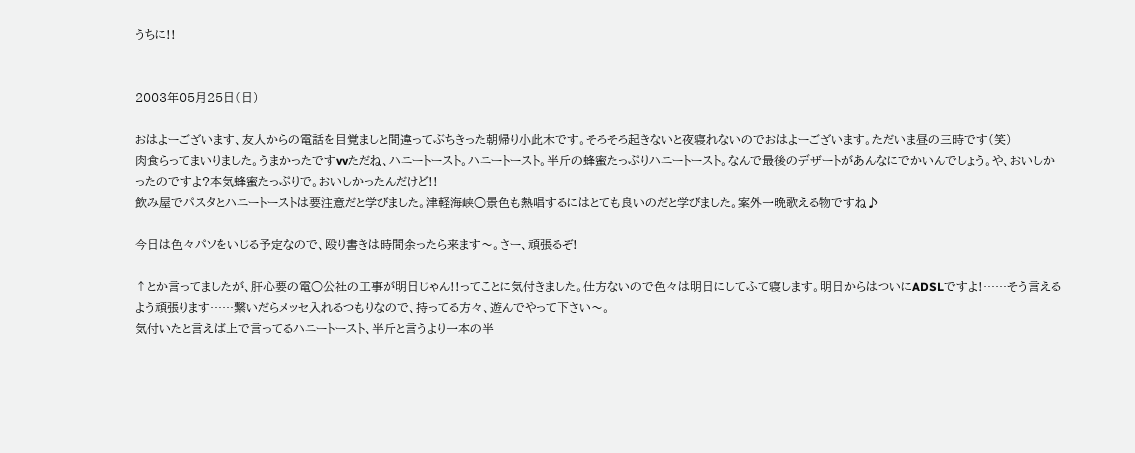うちに!!


2003年05月25日(日)

おはよーございます、友人からの電話を目覚ましと間違ってぶちきった朝帰り小此木です。そろそろ起きないと夜寝れないのでおはよーございます。ただいま昼の三時です(笑)
肉食らってまいりました。うまかったですvvただね、ハニートースト。ハニートースト。半斤の蜂蜜たっぷりハニートースト。なんで最後のデザートがあんなにでかいんでしょう。や、おいしかったのですよ?本気蜂蜜たっぷりで。おいしかったんだけど!!
飲み屋でパスタとハニートーストは要注意だと学びました。津軽海峡○景色も熱唱するにはとても良いのだと学びました。案外一晩歌える物ですね♪

今日は色々パソをいじる予定なので、殴り書きは時間余ったら来ます〜。さー、頑張るぞ!

↑とか言ってましたが、肝心要の電○公社の工事が明日じゃん!!ってことに気付きました。仕方ないので色々は明日にしてふて寝します。明日からはついにADSLですよ!……そう言えるよう頑張ります……繋いだらメッセ入れるつもりなので、持ってる方々、遊んでやって下さい〜。
気付いたと言えば上で言ってるハニートースト、半斤と言うより一本の半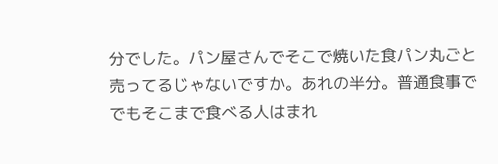分でした。パン屋さんでそこで焼いた食パン丸ごと売ってるじゃないですか。あれの半分。普通食事ででもそこまで食べる人はまれ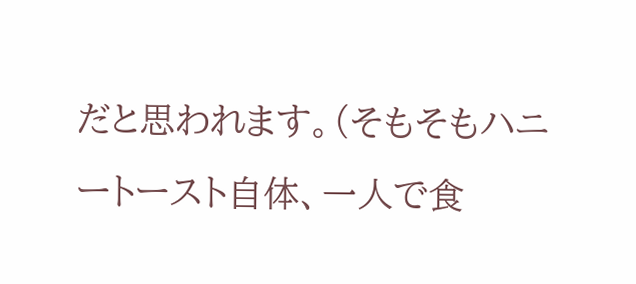だと思われます。(そもそもハニートースト自体、一人で食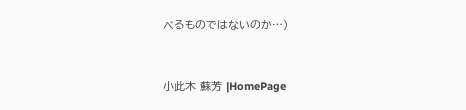べるものではないのか…)


小此木 蘇芳 |HomePage